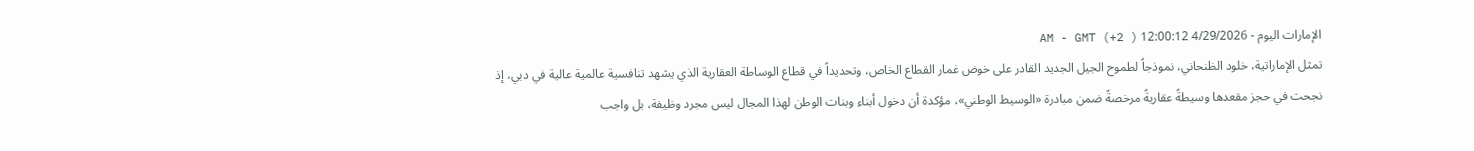الإمارات اليوم - 4/29/2026 12:00:12 AM - GMT (+2 )
تمثل الإماراتية، خلود الظنحاني، نموذجاً لطموح الجيل الجديد القادر على خوض غمار القطاع الخاص، وتحديداً في قطاع الوساطة العقارية الذي يشهد تنافسية عالمية عالية في دبي، إذ نجحت في حجز مقعدها وسيطةً عقاريةً مرخصةً ضمن مبادرة «الوسيط الوطني»، مؤكدة أن دخول أبناء وبنات الوطن لهذا المجال ليس مجرد وظيفة، بل واجب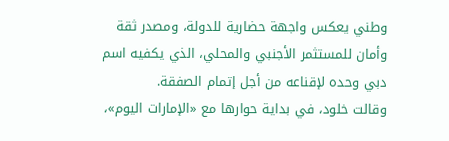وطني يعكس واجهة حضارية للدولة، ومصدر ثقة وأمان للمستثمر الأجنبي والمحلي، الذي يكفيه اسم دبي وحده لإقناعه من أجل إتمام الصفقة.
وقالت خلود، في بداية حوارها مع «الإمارات اليوم»،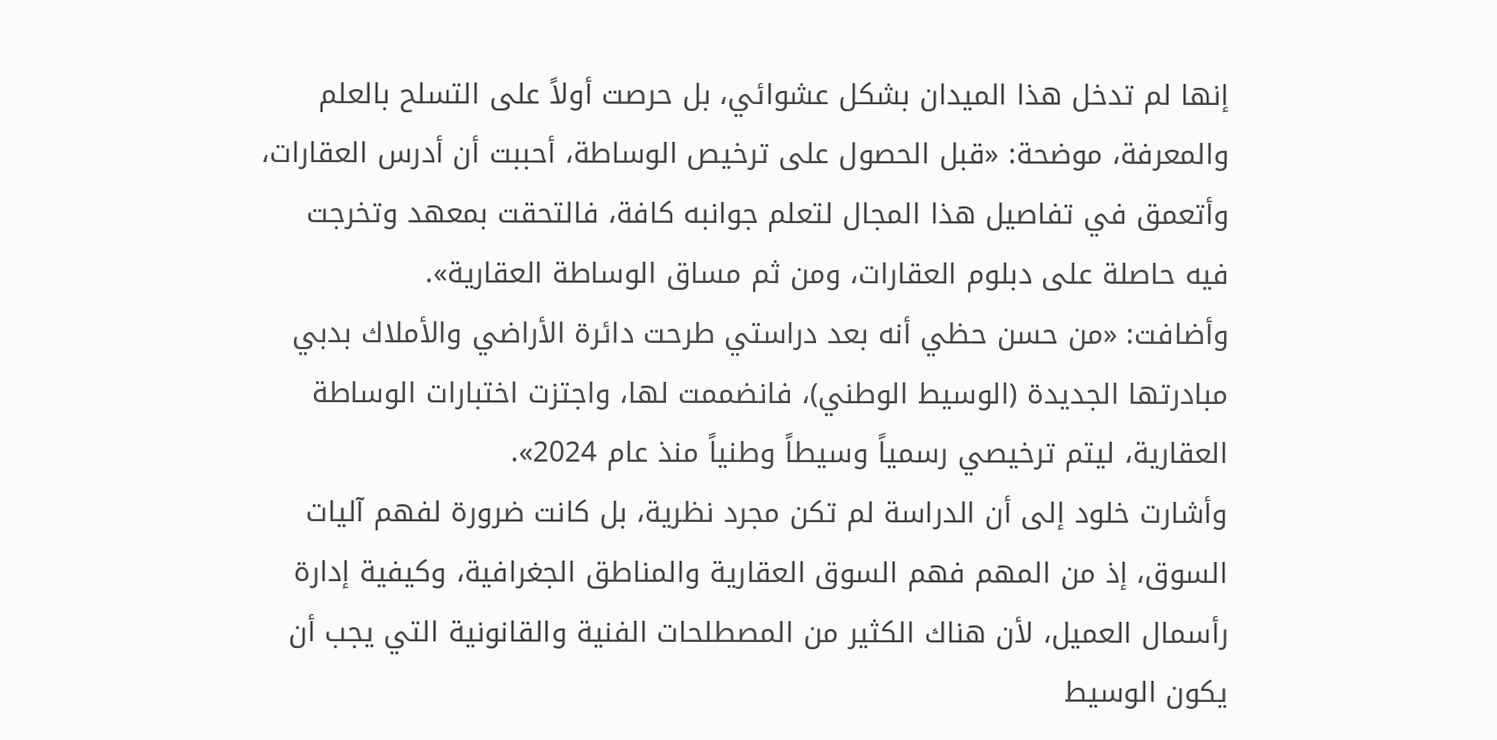إنها لم تدخل هذا الميدان بشكل عشوائي، بل حرصت أولاً على التسلح بالعلم والمعرفة، موضحة: «قبل الحصول على ترخيص الوساطة، أحببت أن أدرس العقارات، وأتعمق في تفاصيل هذا المجال لتعلم جوانبه كافة، فالتحقت بمعهد وتخرجت فيه حاصلة على دبلوم العقارات، ومن ثم مساق الوساطة العقارية».
وأضافت: «من حسن حظي أنه بعد دراستي طرحت دائرة الأراضي والأملاك بدبي مبادرتها الجديدة (الوسيط الوطني)، فانضممت لها، واجتزت اختبارات الوساطة العقارية، ليتم ترخيصي رسمياً وسيطاً وطنياً منذ عام 2024».
وأشارت خلود إلى أن الدراسة لم تكن مجرد نظرية، بل كانت ضرورة لفهم آليات السوق، إذ من المهم فهم السوق العقارية والمناطق الجغرافية، وكيفية إدارة رأسمال العميل، لأن هناك الكثير من المصطلحات الفنية والقانونية التي يجب أن يكون الوسيط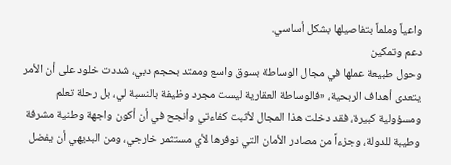واعياً وملماً بتفاصيلها بشكل أساسي.
دعم وتمكين
وحول طبيعة عملها في مجال الوساطة بسوق واسع وممتد بحجم دبي، شددت خلود على أن الأمر يتعدى أهداف الربحية، «فالوساطة العقارية ليست مجرد وظيفة بالنسبة لي، بل رحلة تعلم ومسؤولية كبيرة، فقد دخلت هذا المجال لأثبت كفاءتي وأنجح في أن أكون واجهة وطنية مشرفة وطيبة للدولة، وجزءاً من مصادر الأمان التي نوفرها لأي مستثمر خارجي، ومن البديهي أن يفضل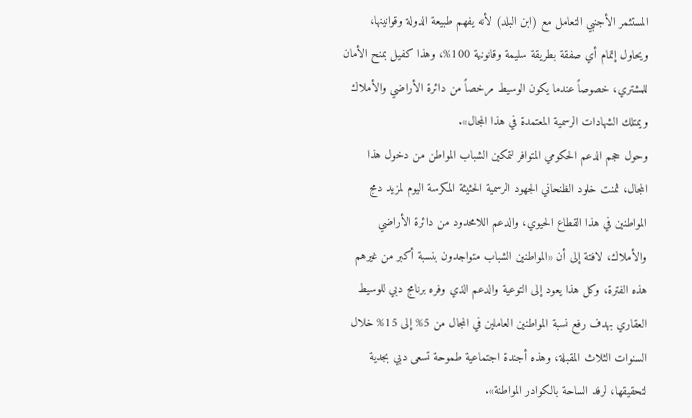المستثمر الأجنبي التعامل مع (ابن البلد) لأنه يفهم طبيعة الدولة وقوانينها، ويحاول إتمام أي صفقة بطريقة سليمة وقانونية 100%، وهذا كفيل بمنح الأمان للمشتري، خصوصاً عندما يكون الوسيط مرخصاً من دائرة الأراضي والأملاك ويمتلك الشهادات الرسمية المعتمدة في هذا المجال».
وحول حجم الدعم الحكومي المتوافر لتمكين الشباب المواطن من دخول هذا المجال، ثمنت خلود الظنحاني الجهود الرسمية الحثيثة المكرسة اليوم لمزيد دمج المواطنين في هذا القطاع الحيوي، والدعم اللامحدود من دائرة الأراضي والأملاك، لافتة إلى أن «المواطنين الشباب متواجدون بنسبة أكبر من غيرهم هذه الفترة، وكل هذا يعود إلى التوعية والدعم الذي وفره برنامج دبي للوسيط العقاري بهدف رفع نسبة المواطنين العاملين في المجال من 5% إلى 15% خلال السنوات الثلاث المقبلة، وهذه أجندة اجتماعية طموحة تسعى دبي بجدية لتحقيقها، لرفد الساحة بالكوادر المواطنة».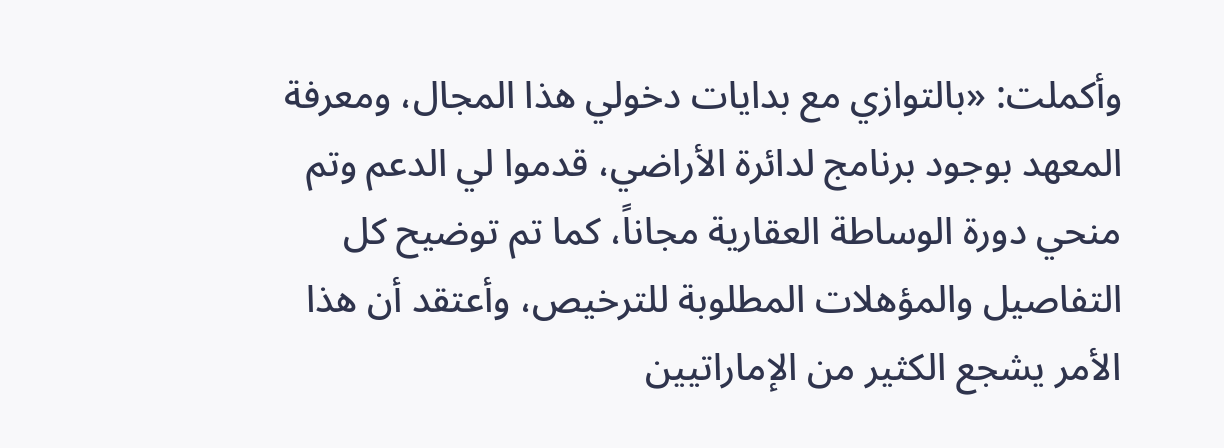وأكملت: «بالتوازي مع بدايات دخولي هذا المجال، ومعرفة المعهد بوجود برنامج لدائرة الأراضي، قدموا لي الدعم وتم منحي دورة الوساطة العقارية مجاناً، كما تم توضيح كل التفاصيل والمؤهلات المطلوبة للترخيص، وأعتقد أن هذا الأمر يشجع الكثير من الإماراتيين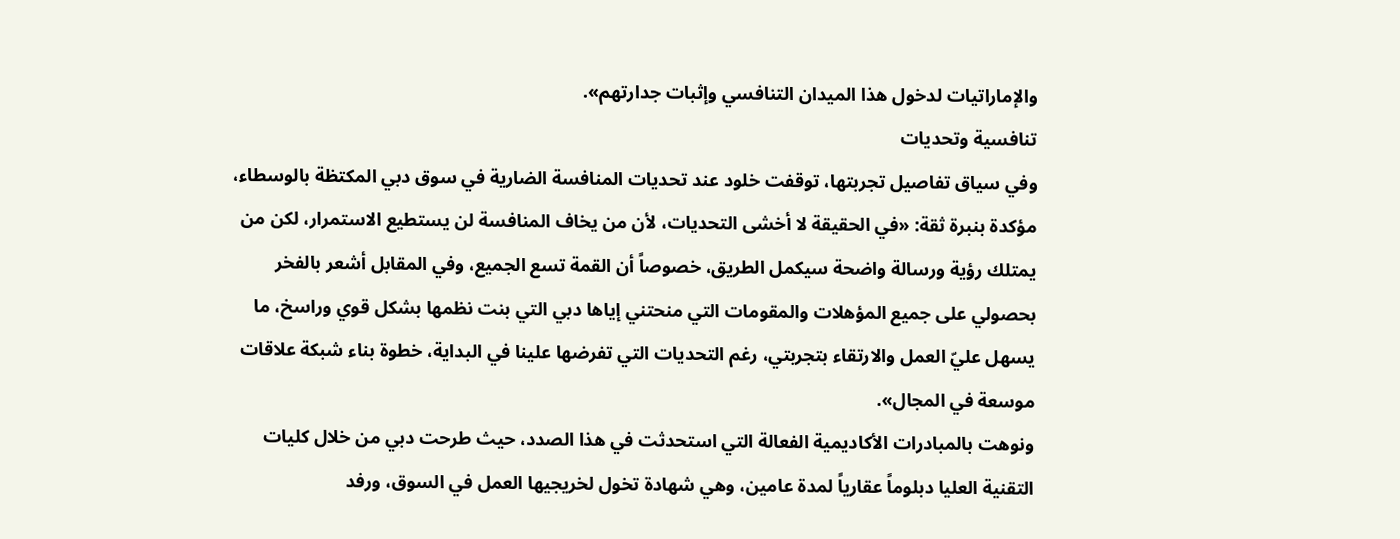والإماراتيات لدخول هذا الميدان التنافسي وإثبات جدارتهم».
تنافسية وتحديات
وفي سياق تفاصيل تجربتها، توقفت خلود عند تحديات المنافسة الضارية في سوق دبي المكتظة بالوسطاء، مؤكدة بنبرة ثقة: «في الحقيقة لا أخشى التحديات، لأن من يخاف المنافسة لن يستطيع الاستمرار، لكن من يمتلك رؤية ورسالة واضحة سيكمل الطريق، خصوصاً أن القمة تسع الجميع، وفي المقابل أشعر بالفخر بحصولي على جميع المؤهلات والمقومات التي منحتني إياها دبي التي بنت نظمها بشكل قوي وراسخ، ما يسهل عليّ العمل والارتقاء بتجربتي، رغم التحديات التي تفرضها علينا في البداية، خطوة بناء شبكة علاقات موسعة في المجال».
ونوهت بالمبادرات الأكاديمية الفعالة التي استحدثت في هذا الصدد، حيث طرحت دبي من خلال كليات التقنية العليا دبلوماً عقارياً لمدة عامين، وهي شهادة تخول لخريجيها العمل في السوق، ورفد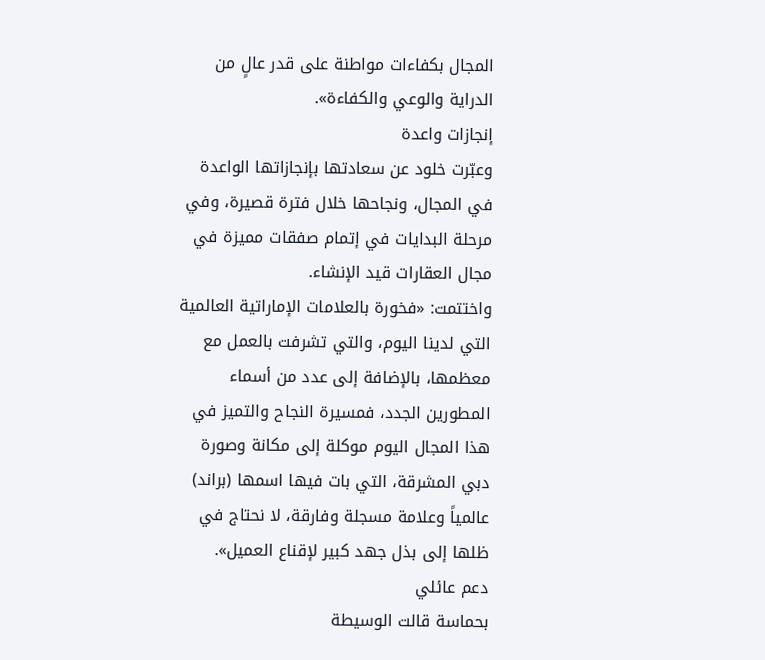المجال بكفاءات مواطنة على قدر عالٍ من الدراية والوعي والكفاءة».
إنجازات واعدة
وعبّرت خلود عن سعادتها بإنجازاتها الواعدة في المجال، ونجاحها خلال فترة قصيرة، وفي مرحلة البدايات في إتمام صفقات مميزة في مجال العقارات قيد الإنشاء.
واختتمت: «فخورة بالعلامات الإماراتية العالمية التي لدينا اليوم، والتي تشرفت بالعمل مع معظمها، بالإضافة إلى عدد من أسماء المطورين الجدد، فمسيرة النجاح والتميز في هذا المجال اليوم موكلة إلى مكانة وصورة دبي المشرقة، التي بات فيها اسمها (براند) عالمياً وعلامة مسجلة وفارقة، لا نحتاج في ظلها إلى بذل جهد كبير لإقناع العميل».
دعم عائلي
بحماسة قالت الوسيطة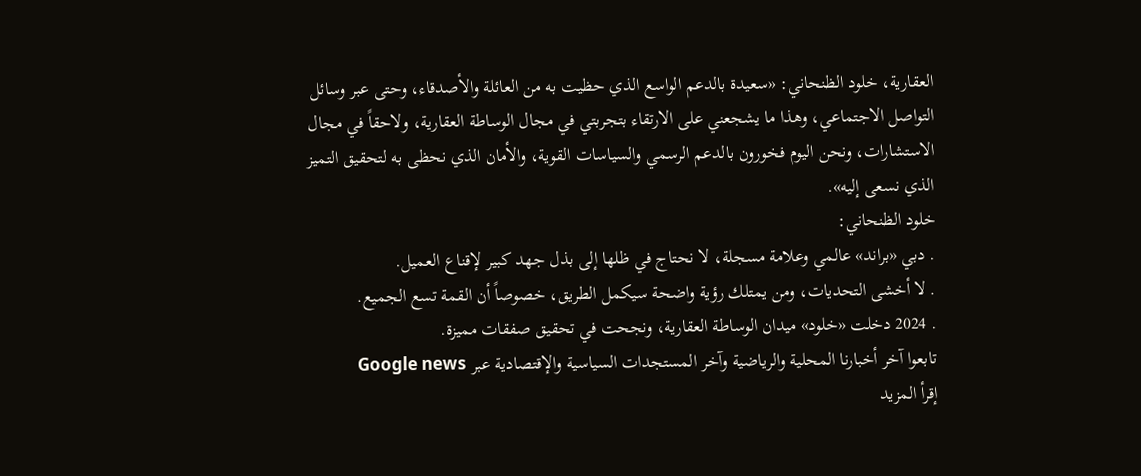العقارية، خلود الظنحاني: «سعيدة بالدعم الواسع الذي حظيت به من العائلة والأصدقاء، وحتى عبر وسائل التواصل الاجتماعي، وهذا ما يشجعني على الارتقاء بتجربتي في مجال الوساطة العقارية، ولاحقاً في مجال الاستشارات، ونحن اليوم فخورون بالدعم الرسمي والسياسات القوية، والأمان الذي نحظى به لتحقيق التميز الذي نسعى إليه».
خلود الظنحاني:
. دبي «براند» عالمي وعلامة مسجلة، لا نحتاج في ظلها إلى بذل جهد كبير لإقناع العميل.
. لا أخشى التحديات، ومن يمتلك رؤية واضحة سيكمل الطريق، خصوصاً أن القمة تسع الجميع.
. 2024 دخلت «خلود» ميدان الوساطة العقارية، ونجحت في تحقيق صفقات مميزة.
تابعوا آخر أخبارنا المحلية والرياضية وآخر المستجدات السياسية والإقتصادية عبر Google news
إقرأ المزيد